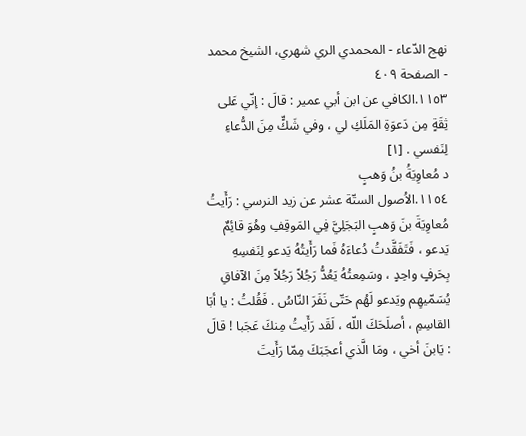نهج الدّعاء - المحمدي الري شهري، الشيخ محمد - الصفحة ٤٠٩
١١٥٣.الكافي عن ابن أبي عمير : قالَ : إنّي عَلى ثِقَةٍ مِن دَعوَةِ المَلَكِ لي ، وفي شَكٍّ مِنَ الدُّعاءِ لِنَفسي . [١]
د مُعاوِيَةُ بنُ وَهبٍ
١١٥٤.الاُصول الستّة عشر عن زيد النرسي : رَأَيتُ مُعاوِيَةَ بنَ وَهبٍ البَجَلِيَّ فِي المَوقِفِ وهُوَ قائِمٌ يَدعو ، فَتَفَقَّدتُ دُعاءَهُ فَما رَأَيتُهُ يَدعو لِنَفسِهِ بِحَرفٍ واحِدٍ ، وسَمِعتُهُ يَعُدُّ رَجُلاً رَجُلاً مِنَ الآفاقِ يُسَمّيهِم ويَدعو لَهُم حَتّى نَفَرَ النّاسُ . فَقُلتُ : يا أبَا القاسِمِ ، أصلَحَكَ اللّه ، لَقَد رَأَيتُ مِنكَ عَجَبا ! قالَ : يَابنَ أخي ، ومَا الَّذي أعجَبَكَ مِمّا رَأَيتَ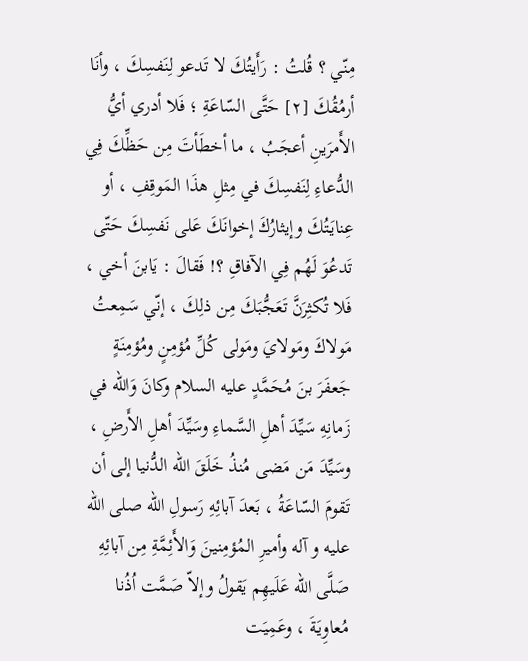مِنّي ؟ قُلتُ : رَأَيتُكَ لا تَدعو لِنَفسِكَ ، وأنَا أرمُقُكَ [٢] حَتَّى السّاعَةِ ؛ فَلا أدري أيُّ الأَمرَينِ أعجَبُ ، ما أخطَأتَ مِن حَظِّكَ فِي الدُّعاءِ لِنَفسِكَ في مِثلِ هذَا المَوقِفِ ، أو عِنايَتُكَ وإيثارُكَ إخوانَكَ عَلى نَفسِكَ حَتّى تَدعُوَ لَهُم فِي الآفاقِ ؟! فَقالَ : يَابنَ أخي ، فَلا تُكثِرَنَّ تَعَجُّبَكَ مِن ذلِكَ ، إنّي سَمِعتُ مَولاكَ ومَولايَ ومَولى كُلِّ مُؤمِنٍ ومُؤمِنَةٍ جَعفَرَ بنَ مُحَمَّدٍ عليه السلام وكانَ وَاللّه في زَمانِهِ سَيِّدَ أهلِ السَّماءِ وسَيِّدَ أهلِ الأَرضِ ، وسَيِّدَ مَن مَضى مُنذُ خَلَقَ اللّه الدُّنيا إلى أن تَقومَ السّاعَةُ ، بَعدَ آبائِهِ رَسولِ اللّه صلى الله عليه و آله وأميرِ المُؤمِنينَ وَالأَئِمَّةِ مِن آبائِهِ صَلَّى اللّه عَلَيهِم يَقولُ وإلاّ صَمَّت اُذُنا مُعاوِيَةَ ، وعَمِيَت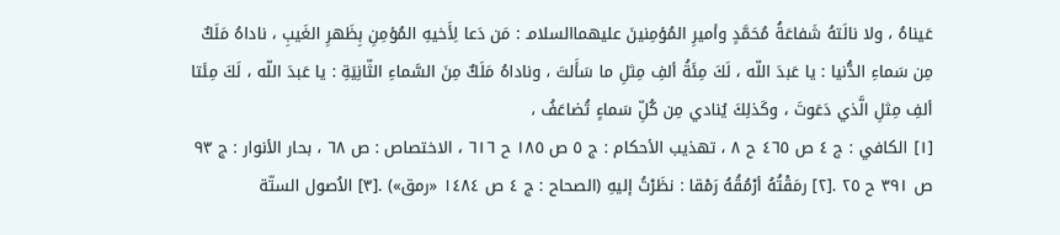عَيناهُ ، ولا نالَتهُ شَفاعَةُ مُحَمَّدٍ وأميرِ المُؤمِنينَ عليهماالسلامـ : مَن دَعا لِأَخيهِ المُؤمِنِ بِظَهرِ الغَيبِ ، ناداهُ مَلَكٌ مِن سَماءِ الدُّنيا : يا عَبدَ اللّه ، لَكَ مِئَةُ ألفِ مِثلِ ما سَأَلتَ ، وناداهُ مَلَكٌ مِنَ السَّماءِ الثّانِيَةِ : يا عَبدَ اللّه ، لَكَ مِئَتا ألفِ مِثلِ الَّذي دَعَوتَ ، وكَذلِكَ يُنادي مِن كُلِّ سَماءٍ تُضاعَفُ ،
[١] الكافي : ج ٤ ص ٤٦٥ ح ٨ ، تهذيب الأحكام : ج ٥ ص ١٨٥ ح ٦١٦ ، الاختصاص : ص ٦٨ ، بحار الأنوار : ج ٩٣ ص ٣٩١ ح ٢٥ .[٢] رمَقْتُهُ أرْمُقُهُ رَمْقا : نظَرْتُ إليهِ (الصحاح : ج ٤ ص ١٤٨٤ «رمق») .[٣] الاُصول الستّة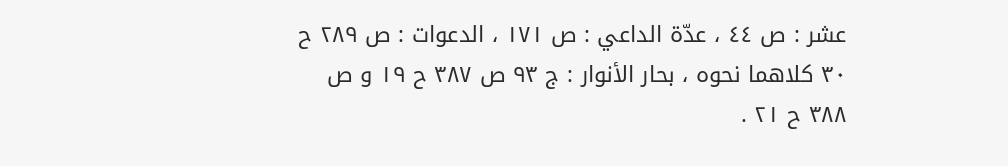عشر : ص ٤٤ ، عدّة الداعي : ص ١٧١ ، الدعوات : ص ٢٨٩ ح ٣٠ كلاهما نحوه ، بحار الأنوار : ج ٩٣ ص ٣٨٧ ح ١٩ و ص ٣٨٨ ح ٢١ .